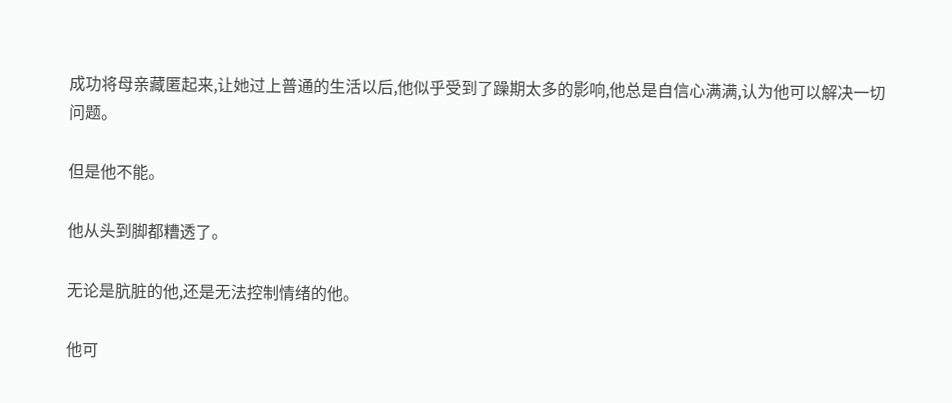成功将母亲藏匿起来,让她过上普通的生活以后,他似乎受到了躁期太多的影响,他总是自信心满满,认为他可以解决一切问题。

但是他不能。

他从头到脚都糟透了。

无论是肮脏的他,还是无法控制情绪的他。

他可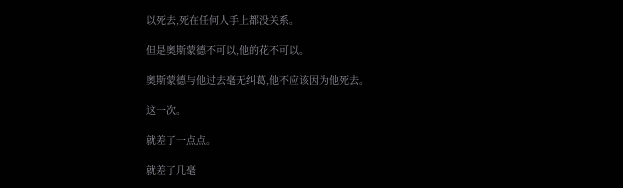以死去,死在任何人手上都没关系。

但是奥斯蒙德不可以,他的花不可以。

奥斯蒙德与他过去毫无纠葛,他不应该因为他死去。

这一次。

就差了一点点。

就差了几毫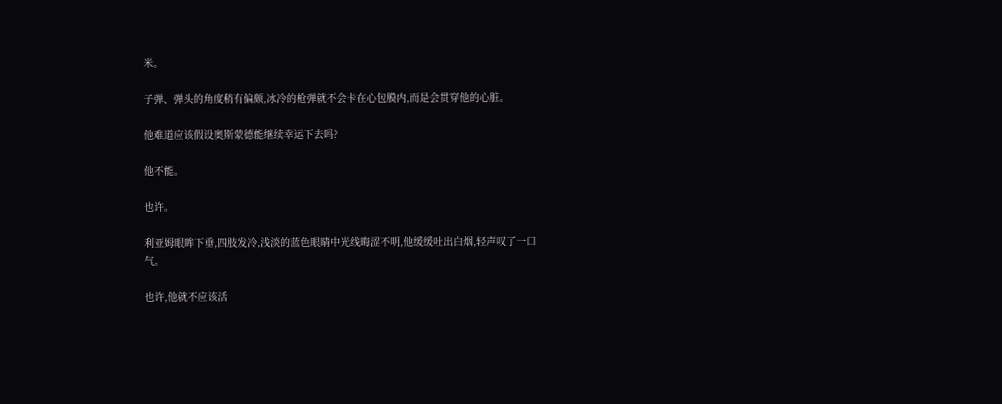米。

子弹、弹头的角度稍有偏颇,冰冷的枪弹就不会卡在心包膜内,而是会贯穿他的心脏。

他难道应该假设奥斯蒙德能继续幸运下去吗?

他不能。

也许。

利亚姆眼眸下垂,四肢发冷,浅淡的蓝色眼睛中光线晦涩不明,他缓缓吐出白烟,轻声叹了一口气。

也许,他就不应该活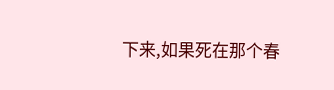下来,如果死在那个春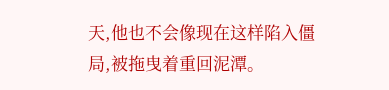天,他也不会像现在这样陷入僵局,被拖曳着重回泥潭。